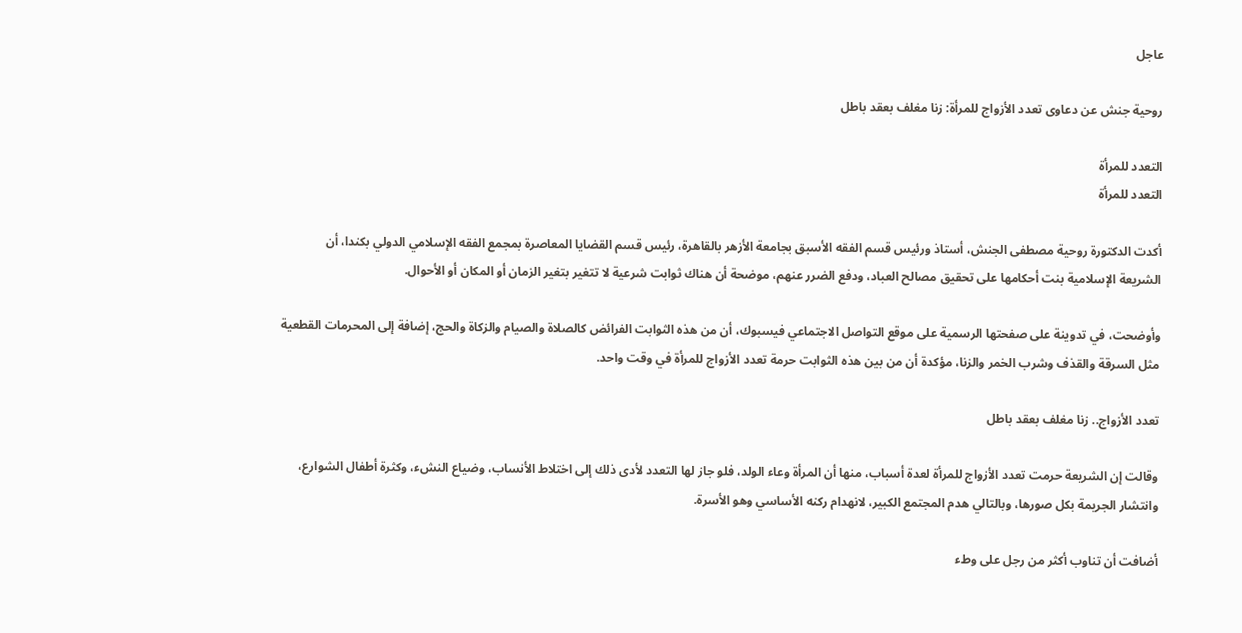عاجل

روحية جنش عن دعاوى تعدد الأزواج للمرأة: زنا مغلف بعقد باطل

التعدد للمرأة
التعدد للمرأة

أكدت الدكتورة روحية مصطفى الجنش، أستاذ ورئيس قسم الفقه الأسبق بجامعة الأزهر بالقاهرة، رئيس قسم القضايا المعاصرة بمجمع الفقه الإسلامي الدولي بكندا، أن الشريعة الإسلامية بنت أحكامها على تحقيق مصالح العباد، ودفع الضرر عنهم، موضحة أن هناك ثوابت شرعية لا تتغير بتغير الزمان أو المكان أو الأحوال.

وأوضحت، في تدوينة على صفحتها الرسمية على موقع التواصل الاجتماعي فيسبوك، أن من هذه الثوابت الفرائض كالصلاة والصيام والزكاة والحج، إضافة إلى المحرمات القطعية مثل السرقة والقذف وشرب الخمر والزنا، مؤكدة أن من بين هذه الثوابت حرمة تعدد الأزواج للمرأة في وقت واحد.

تعدد الأزواج.. زنا مغلف بعقد باطل

وقالت إن الشريعة حرمت تعدد الأزواج للمرأة لعدة أسباب، منها أن المرأة وعاء الولد، فلو جاز لها التعدد لأدى ذلك إلى اختلاط الأنساب، وضياع النشء، وكثرة أطفال الشوارع، وانتشار الجريمة بكل صورها، وبالتالي هدم المجتمع الكبير، لانهدام ركنه الأساسي وهو الأسرة.

أضافت أن تناوب أكثر من رجل على وطء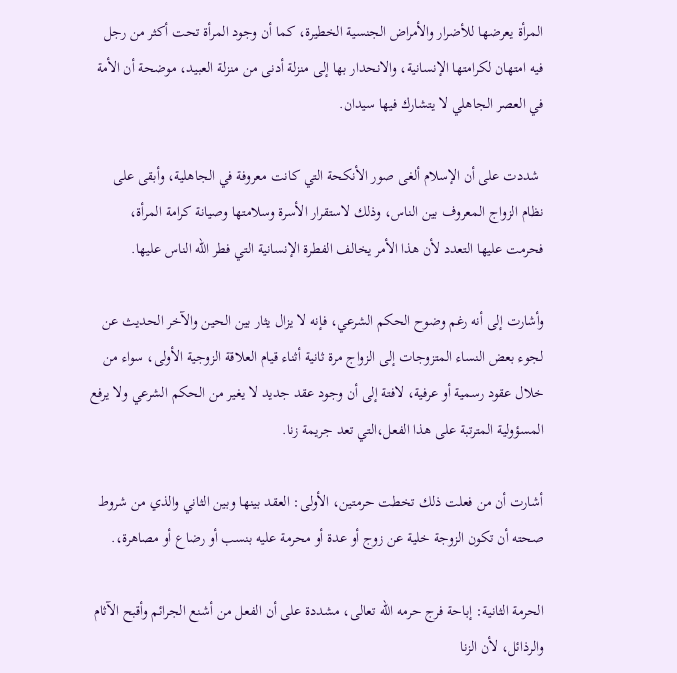المرأة يعرضها للأضرار والأمراض الجنسية الخطيرة، كما أن وجود المرأة تحت أكثر من رجل فيه امتهان لكرامتها الإنسانية، والانحدار بها إلى منزلة أدنى من منزلة العبيد، موضحة أن الأمة في العصر الجاهلي لا يتشارك فيها سيدان.

 شددت على أن الإسلام ألغى صور الأنكحة التي كانت معروفة في الجاهلية، وأبقى على نظام الزواج المعروف بين الناس، وذلك لاستقرار الأسرة وسلامتها وصيانة كرامة المرأة، فحرمت عليها التعدد لأن هذا الأمر يخالف الفطرة الإنسانية التي فطر الله الناس عليها.

وأشارت إلى أنه رغم وضوح الحكم الشرعي، فإنه لا يزال يثار بين الحين والآخر الحديث عن لجوء بعض النساء المتزوجات إلى الزواج مرة ثانية أثناء قيام العلاقة الزوجية الأولى، سواء من خلال عقود رسمية أو عرفية، لافتة إلى أن وجود عقد جديد لا يغير من الحكم الشرعي ولا يرفع المسؤولية المترتبة على هذا الفعل،التي تعد جريمة زنا.

أشارت أن من فعلت ذلك تخطت حرمتين، الأولى: العقد بينها وبين الثاني والذي من شروط صحته أن تكون الزوجة خلية عن زوج أو عدة أو محرمة عليه بنسب أو رضاع أو مصاهرة،.

الحرمة الثانية: إباحة فرج حرمه الله تعالى، مشددة على أن الفعل من أشنع الجرائم وأقبح الآثام والرذائل، لأن الزنا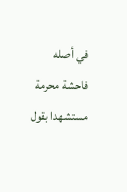في أصله فاحشة محرمة مستشهدا بقول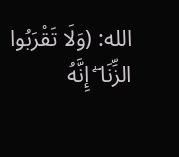الله: (وَلَا تَقْرَبُوا الزِّنَا ۖ إِنَّهُ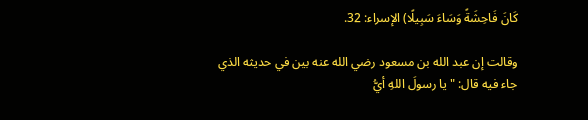كَانَ فَاحِشَةً وَسَاءَ سَبِيلًا) الإسراء: 32.

وقالت إن عبد الله بن مسعود رضي الله عنه بين في حديثه الذي جاء فيه قال: "يا رسولَ اللهِ أيُّ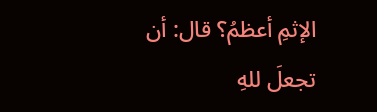الإثمِ أعظمُ؟ قال: أن تجعلَ للهِ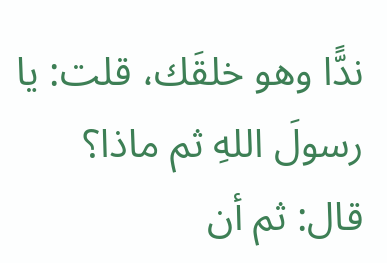ندًّا وهو خلقَك، قلت: يا رسولَ اللهِ ثم ماذا؟ قال: ثم أن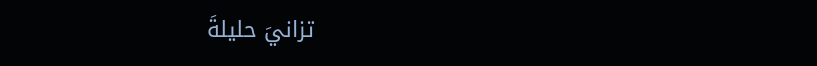تزانيَ حليلةَ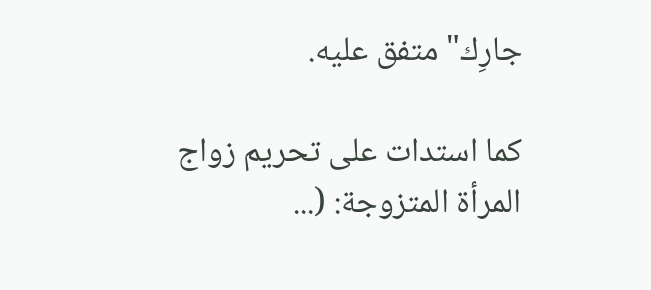جارِك" متفق عليه.

كما استدات على تحريم زواج المرأة المتزوجة: (...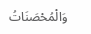وَالْمُحْصَنَاتُ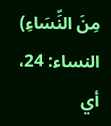مِنَ النِّسَاءِ) النساء: 24، أي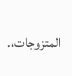المتزوجات،.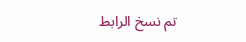تم نسخ الرابط